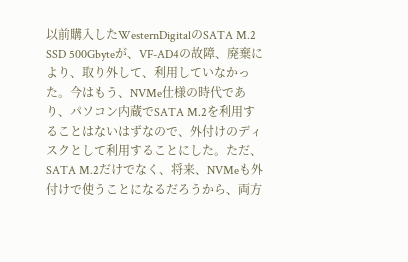以前購入したWesternDigitalのSATA M.2 SSD 500Gbyteが、VF-AD4の故障、廃棄により、取り外して、利用していなかった。今はもう、NVMe仕様の時代であり、パソコン内蔵でSATA M.2を利用することはないはずなので、外付けのディスクとして利用することにした。ただ、SATA M.2だけでなく、将来、NVMeも外付けで使うことになるだろうから、両方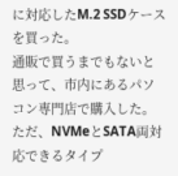に対応したM.2 SSDケースを買った。
通販で買うまでもないと思って、市内にあるパソコン専門店で購入した。ただ、NVMeとSATA両対応できるタイプ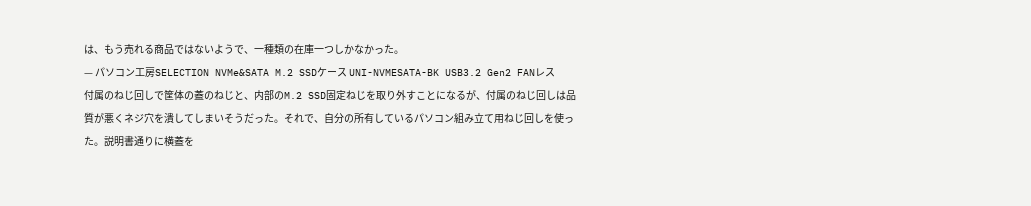は、もう売れる商品ではないようで、一種類の在庫一つしかなかった。
— パソコン工房SELECTION NVMe&SATA M.2 SSDケース UNI-NVMESATA-BK USB3.2 Gen2 FANレス
付属のねじ回しで筐体の蓋のねじと、内部のM.2 SSD固定ねじを取り外すことになるが、付属のねじ回しは品質が悪くネジ穴を潰してしまいそうだった。それで、自分の所有しているパソコン組み立て用ねじ回しを使った。説明書通りに横蓋を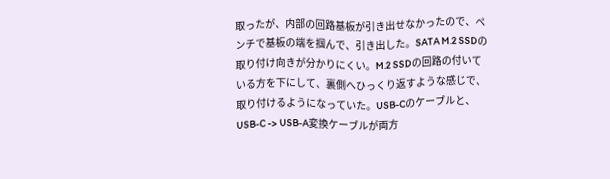取ったが、内部の回路基板が引き出せなかったので、ペンチで基板の端を掴んで、引き出した。SATA M.2 SSDの取り付け向きが分かりにくい。M.2 SSDの回路の付いている方を下にして、裏側へひっくり返すような感じで、取り付けるようになっていた。USB-Cのケーブルと、USB-C -> USB-A変換ケーブルが両方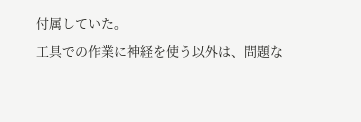付属していた。
工具での作業に神経を使う以外は、問題な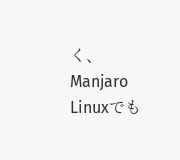く、Manjaro Linuxでも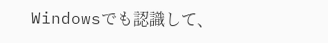Windowsでも認識して、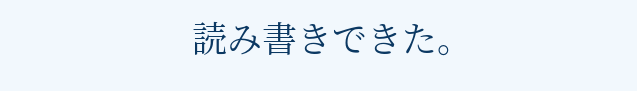読み書きできた。